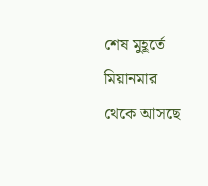শেষ মুহূর্তে মিয়ানমার থেকে আসছে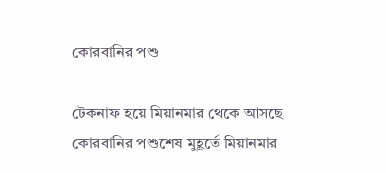কোরবানির পশু

টেকনাফ হয়ে মিয়ানমার থেকে আসছে কোরবানির পশুশেষ মুহূর্তে মিয়ানমার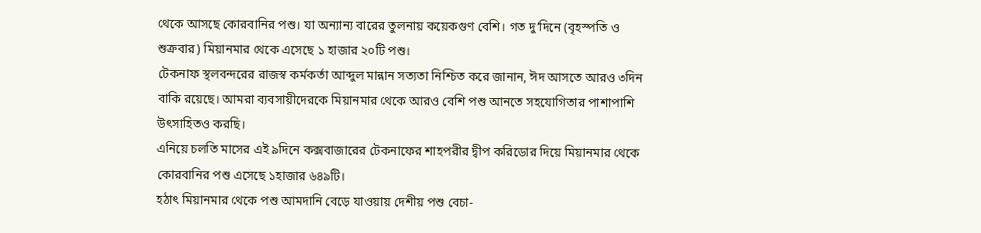থেকে আসছে কোরবানির পশু। যা অন্যান্য বারের তুলনায় কয়েকগুণ বেশি। গত দু’দিনে (বৃহস্পতি ও শুক্রবার) মিয়ানমার থেকে এসেছে ১ হাজার ২০টি পশু।
টেকনাফ স্থলবন্দরের রাজস্ব কর্মকর্তা আব্দুল মান্নান সত্যতা নিশ্চিত করে জানান, ঈদ আসতে আরও ৩দিন বাকি রয়েছে। আমরা ব্যবসায়ীদেরকে মিয়ানমার থেকে আরও বেশি পশু আনতে সহযোগিতার পাশাপাশি উৎসাহিতও করছি।
এনিয়ে চলতি মাসের এই ৯দিনে কক্সবাজারের টেকনাফের শাহপরীর দ্বীপ করিডোর দিয়ে মিয়ানমার থেকে কোরবানির পশু এসেছে ১হাজার ৬৪৯টি।
হঠাৎ মিয়ানমার থেকে পশু আমদানি বেড়ে যাওয়ায় দেশীয় পশু বেচা-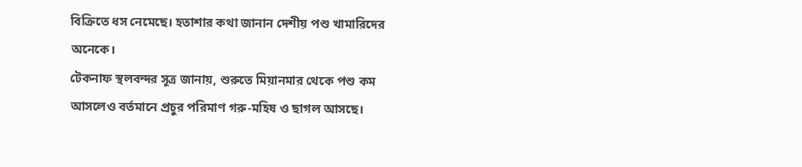বিক্রিতে ধস নেমেছে। হতাশার কথা জানান দেশীয় পশু খামারিদের অনেকে।
টেকনাফ স্থলবন্দর সূত্র জানায়, শুরুতে মিয়ানমার থেকে পশু কম আসলেও বর্তমানে প্রচুর পরিমাণ গরু-মহিষ ও ছাগল আসছে।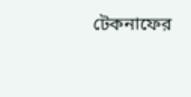টেকনাফের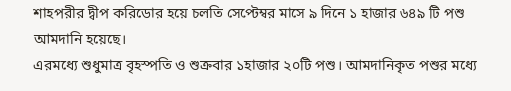শাহপরীর দ্বীপ করিডোর হয়ে চলতি সেপ্টেম্বর মাসে ৯ দিনে ১ হাজার ৬৪৯ টি পশু আমদানি হয়েছে।
এরমধ্যে শুধুমাত্র বৃহস্পতি ও শুক্রবার ১হাজার ২০টি পশু। আমদানিকৃত পশুর মধ্যে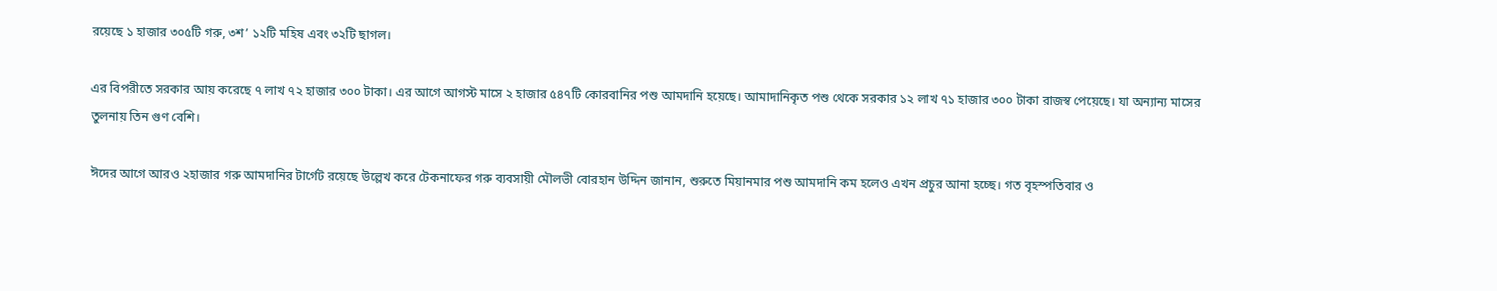রয়েছে ১ হাজার ৩০৫টি গরু, ৩শ’ ১২টি মহিষ এবং ৩২টি ছাগল।

এর বিপরীতে সরকার আয় করেছে ৭ লাখ ৭২ হাজার ৩০০ টাকা। এর আগে আগস্ট মাসে ২ হাজার ৫৪৭টি কোরবানির পশু আমদানি হয়েছে। আমাদানিকৃত পশু থেকে সরকার ১২ লাখ ৭১ হাজার ৩০০ টাকা রাজস্ব পেয়েছে। যা অন্যান্য মাসের তুলনায় তিন গুণ বেশি।

ঈদের আগে আরও ২হাজার গরু আমদানির টার্গেট রয়েছে উল্লেখ করে টেকনাফের গরু ব্যবসায়ী মৌলভী বোরহান উদ্দিন জানান, শুরুতে মিয়ানমার পশু আমদানি কম হলেও এখন প্রচুর আনা হচ্ছে। গত বৃহস্পতিবার ও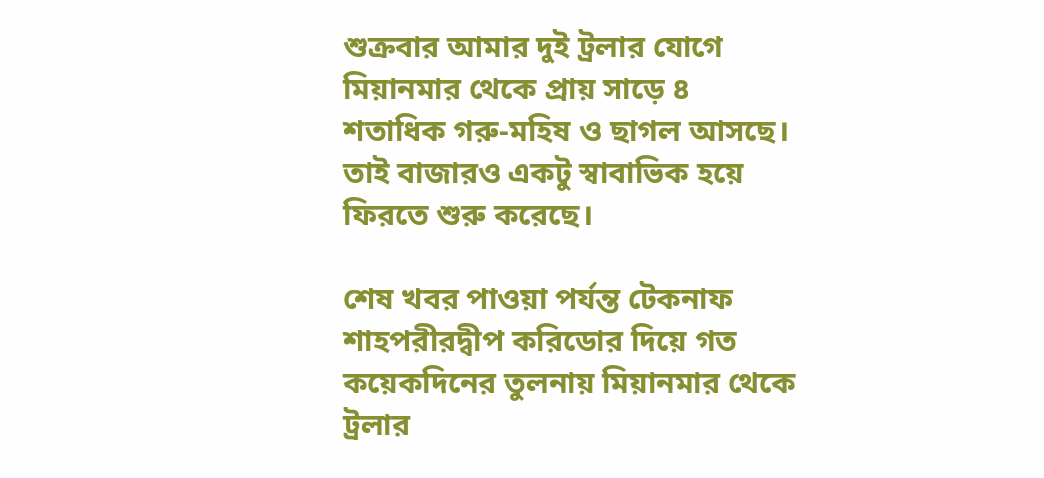শুক্রবার আমার দুই ট্রলার যোগে মিয়ানমার থেকে প্রায় সাড়ে ৪ শতাধিক গরু-মহিষ ও ছাগল আসছে।  তাই বাজারও একটু স্বাবাভিক হয়ে ফিরতে শুরু করেছে।

শেষ খবর পাওয়া পর্যন্ত টেকনাফ শাহপরীরদ্বীপ করিডোর দিয়ে গত কয়েকদিনের তুলনায় মিয়ানমার থেকে ট্রলার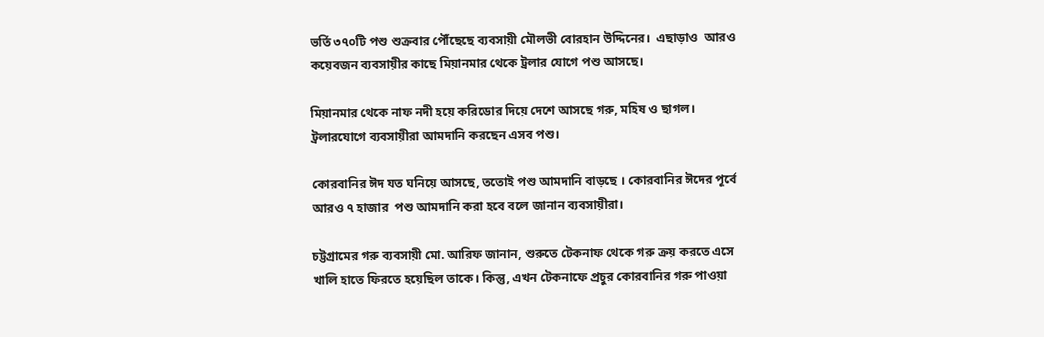ভর্তি ৩৭০টি পশু শুক্রবার পৌঁছেছে ব্যবসায়ী মৌলভী বোরহান উদ্দিনের।  এছাড়াও  আরও কয়েবজন ব্যবসায়ীর কাছে মিয়ানমার থেকে ট্রলার যোগে পশু আসছে।

মিয়ানমার থেকে নাফ নদী হয়ে করিডোর দিয়ে দেশে আসছে গরু, মহিষ ও ছাগল। ট্রলারযোগে ব্যবসায়ীরা আমদানি করছেন এসব পশু।

কোরবানির ঈদ যত ঘনিয়ে আসছে, ততোই পশু আমদানি বাড়ছে । কোরবানির ঈদের পূর্বে আরও ৭ হাজার  পশু আমদানি করা হবে বলে জানান ব্যবসায়ীরা।

চট্টগ্রামের গরু ব্যবসায়ী মো. আরিফ জানান, শুরুতে টেকনাফ থেকে গরু ক্রয় করতে এসে খালি হাতে ফিরতে হয়েছিল তাকে। কিন্তু, এখন টেকনাফে প্রচুর কোরবানির গরু পাওয়া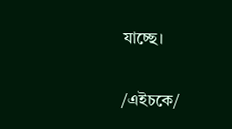যাচ্ছে।

/এইচকে/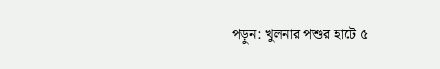পড়ুন: খুলনার পশুর হাটে ৫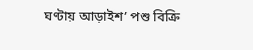ঘণ্টায় আড়াইশ’ পশু বিক্রি